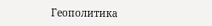Геополитика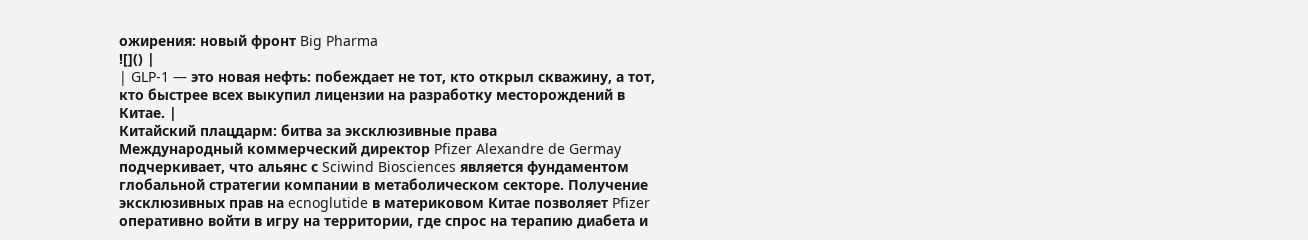ожирения: новый фронт Big Pharma
![]() |
| GLP-1 — это новая нефть: побеждает не тот, кто открыл скважину, а тот, кто быстрее всех выкупил лицензии на разработку месторождений в Китае. |
Китайский плацдарм: битва за эксклюзивные права
Международный коммерческий директор Pfizer Alexandre de Germay подчеркивает, что альянс с Sciwind Biosciences является фундаментом глобальной стратегии компании в метаболическом секторе. Получение эксклюзивных прав на ecnoglutide в материковом Китае позволяет Pfizer оперативно войти в игру на территории, где спрос на терапию диабета и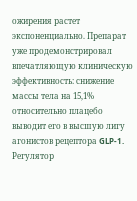ожирения растет экспоненциально. Препарат уже продемонстрировал впечатляющую клиническую эффективность: снижение массы тела на 15,1% относительно плацебо выводит его в высшую лигу агонистов рецептора GLP-1.
Регулятор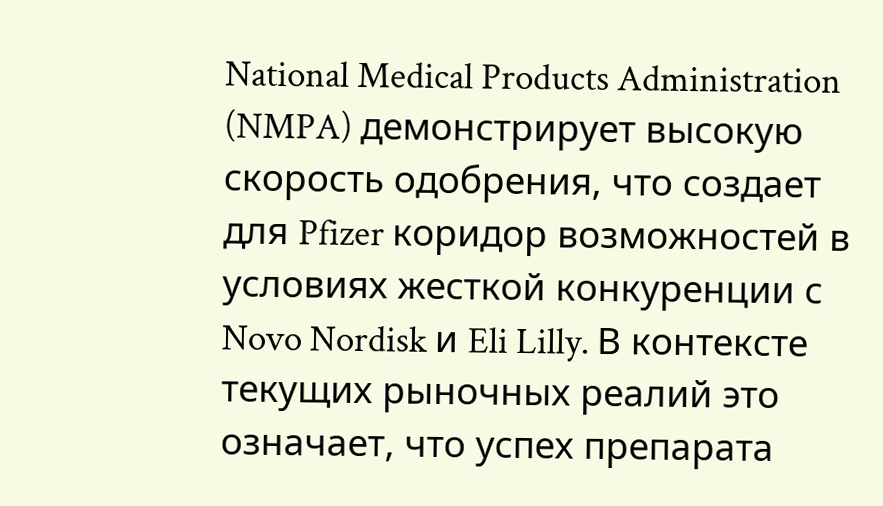National Medical Products Administration (NMPA) демонстрирует высокую скорость одобрения, что создает для Pfizer коридор возможностей в условиях жесткой конкуренции с Novo Nordisk и Eli Lilly. В контексте текущих рыночных реалий это означает, что успех препарата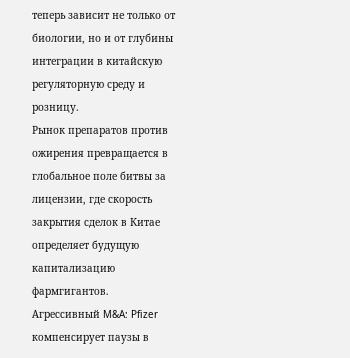теперь зависит не только от биологии, но и от глубины интеграции в китайскую регуляторную среду и розницу.
Рынок препаратов против ожирения превращается в глобальное поле битвы за лицензии, где скорость закрытия сделок в Китае определяет будущую капитализацию фармгигантов.
Агрессивный M&A: Pfizer компенсирует паузы в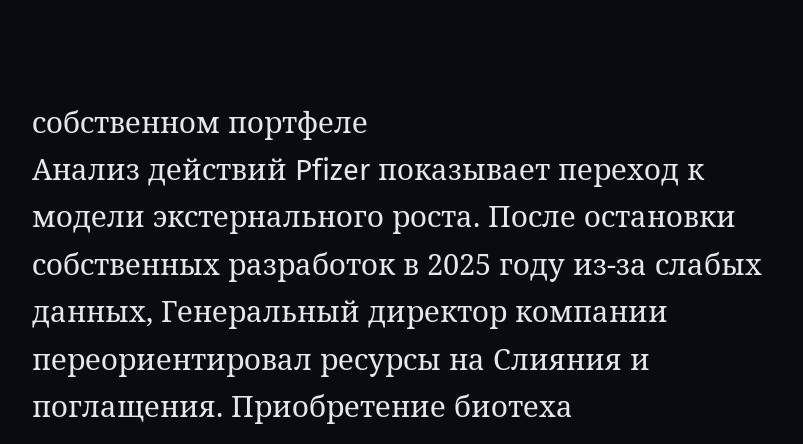собственном портфеле
Анализ действий Pfizer показывает переход к модели экстернального роста. После остановки собственных разработок в 2025 году из-за слабых данных, Генеральный директор компании переориентировал ресурсы на Слияния и поглащения. Приобретение биотеха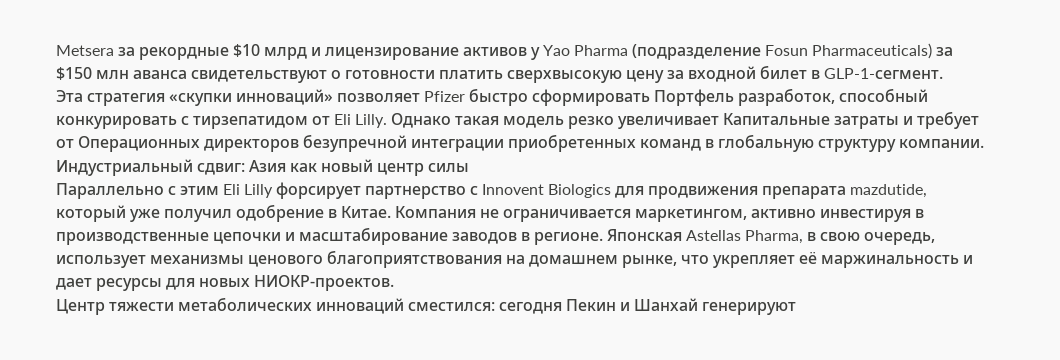Metsera за рекордные $10 млрд и лицензирование активов у Yao Pharma (подразделение Fosun Pharmaceuticals) за $150 млн аванса свидетельствуют о готовности платить сверхвысокую цену за входной билет в GLP-1-сегмент.
Эта стратегия «скупки инноваций» позволяет Pfizer быстро сформировать Портфель разработок, способный конкурировать с тирзепатидом от Eli Lilly. Однако такая модель резко увеличивает Капитальные затраты и требует от Операционных директоров безупречной интеграции приобретенных команд в глобальную структуру компании.
Индустриальный сдвиг: Азия как новый центр силы
Параллельно с этим Eli Lilly форсирует партнерство с Innovent Biologics для продвижения препарата mazdutide, который уже получил одобрение в Китае. Компания не ограничивается маркетингом, активно инвестируя в производственные цепочки и масштабирование заводов в регионе. Японская Astellas Pharma, в свою очередь, использует механизмы ценового благоприятствования на домашнем рынке, что укрепляет её маржинальность и дает ресурсы для новых НИОКР-проектов.
Центр тяжести метаболических инноваций сместился: сегодня Пекин и Шанхай генерируют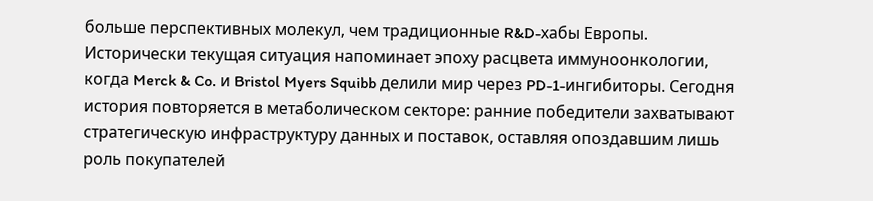больше перспективных молекул, чем традиционные R&D-хабы Европы.
Исторически текущая ситуация напоминает эпоху расцвета иммуноонкологии, когда Merck & Co. и Bristol Myers Squibb делили мир через PD-1-ингибиторы. Сегодня история повторяется в метаболическом секторе: ранние победители захватывают стратегическую инфраструктуру данных и поставок, оставляя опоздавшим лишь роль покупателей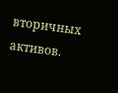вторичных активов.